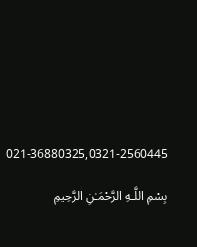021-36880325,0321-2560445

بِسْمِ اللَّـهِ الرَّحْمَـٰنِ الرَّحِيمِ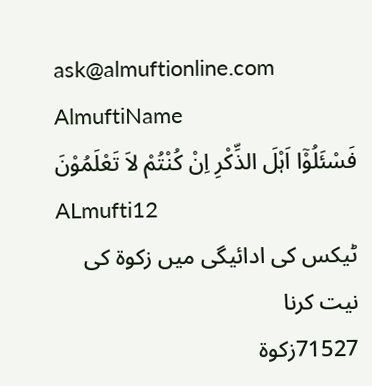ask@almuftionline.com
AlmuftiName
فَسْئَلُوْٓا اَہْلَ الذِّکْرِ اِنْ کُنْتُمْ لاَ تَعْلَمُوْنَ
ALmufti12
ٹیکس کی ادائیگی میں زکوۃ کی نیت کرنا
71527زکوة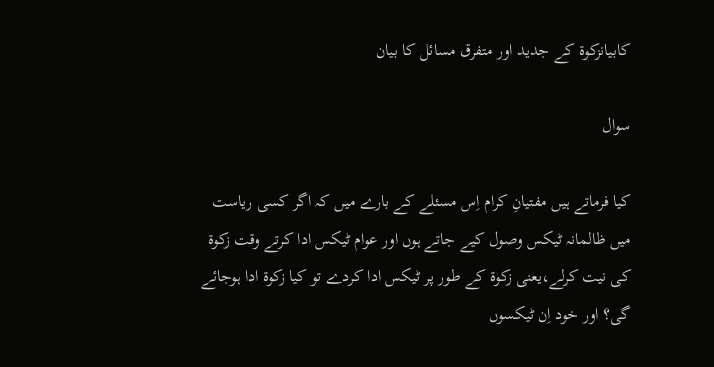کابیانزکوة کے جدید اور متفرق مسائل کا بیان

سوال

کیا فرماتے ہیں مفتیانِ کرام اِس مسئلے کے بارے میں کہ اگر کسی ریاست میں ظالمانہ ٹیکس وصول کیے جاتے ہوں اور عوام ٹیکس ادا کرتے وقت زکوۃ کی نیت کرلے،یعنی زکوۃ کے طور پر ٹیکس ادا کردے تو کیا زکوۃ ادا ہوجائے گی؟ اور خود اِن ٹیکسوں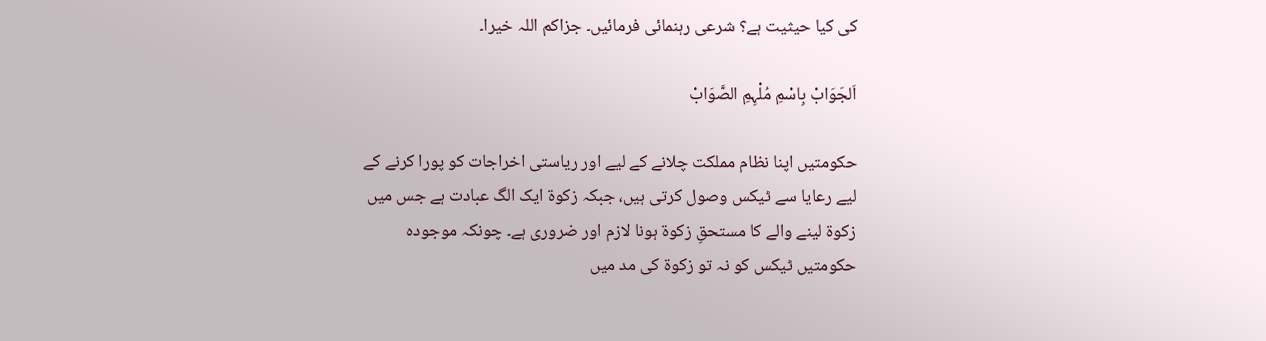کی کیا حیثیت ہے؟ شرعی رہنمائی فرمائیں۔ جزاکم اللہ خیرا۔

اَلجَوَابْ بِاسْمِ مُلْہِمِ الصَّوَابْ

حکومتیں اپنا نظام مملکت چلانے کے لیے اور ریاستی اخراجات کو پورا کرنے کے لیے رعایا سے ٹیکس وصول کرتی ہیں، جبکہ زکوۃ ایک الگ عبادت ہے جس میں زکوۃ لینے والے کا مستحقِ زکوۃ ہونا لازم اور ضروری ہے۔ چونکہ موجودہ حکومتیں ٹیکس کو نہ تو زکوۃ کی مد میں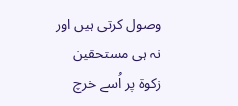وصول کرتی ہیں اور نہ ہی مستحقین زکوۃ پر اُسے خرچ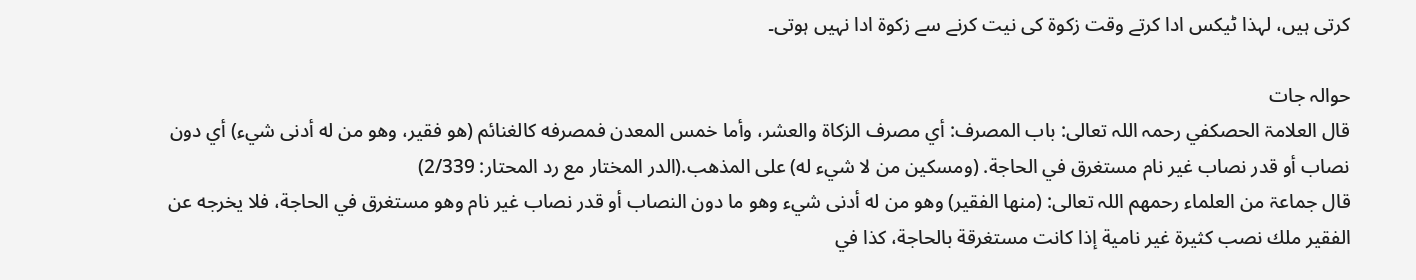کرتی ہیں، لہذا ٹیکس ادا کرتے وقت زکوۃ کی نیت کرنے سے زکوۃ ادا نہیں ہوتی۔

حوالہ جات
قال العلامۃ الحصکفي رحمہ اللہ تعالی: باب المصرف: أي مصرف الزكاة والعشر، وأما خمس المعدن فمصرفه كالغنائم (هو فقير، وهو من له أدنى شيء) أي دون نصاب أو قدر نصاب غير نام مستغرق في الحاجة. (ومسكين من لا شيء له) على المذهب.(الدر المختار مع رد المحتار: 2/339)
قال جماعۃ من العلماء رحمھم اللہ تعالی: (منها الفقير) وهو من له أدنى شيء وهو ما دون النصاب أو قدر نصاب غير نام وهو مستغرق في الحاجة، فلا يخرجه عن الفقير ملك نصب كثيرة غير نامية إذا كانت مستغرقة بالحاجة، كذا في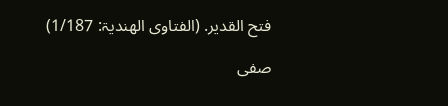فتح القدير. (الفتاوی الھندیۃ: 1/187)

صفی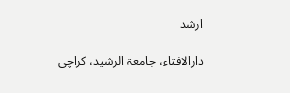ارشد

دارالافتاء، جامعۃ الرشید، کراچی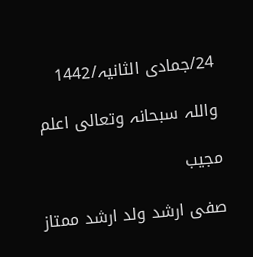24/جمادی الثانیہ/1442

واللہ سبحانہ وتعالی اعلم

مجیب

صفی ارشد ولد ارشد ممتاز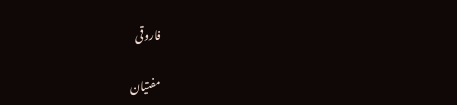فاروقی

مفتیان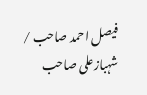فیصل احمد صاحب / شہبازعلی صاحب